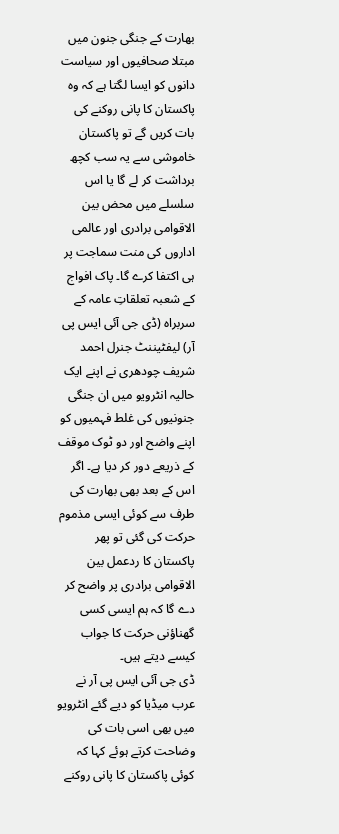بھارت کے جنگی جنون میں مبتلا صحافیوں اور سیاست دانوں کو ایسا لگتا ہے کہ وہ پاکستان کا پانی روکنے کی بات کریں گے تو پاکستان خاموشی سے یہ سب کچھ برداشت کر لے گا یا اس سلسلے میں محض بین الاقوامی برادری اور عالمی اداروں کی منت سماجت پر ہی اکتفا کرے گا۔ پاک افواج کے شعبہ تعلقاتِ عامہ کے سربراہ (ڈی جی آئی ایس پی آر) لیفٹیننٹ جنرل احمد شریف چودھری نے اپنے ایک حالیہ انٹرویو میں ان جنگی جنونیوں کی غلط فہمیوں کو اپنے واضح اور دو ٹوک موقف کے ذریعے دور کر دیا ہے۔ اگر اس کے بعد بھی بھارت کی طرف سے کوئی ایسی مذموم حرکت کی گئی تو پھر پاکستان کا ردعمل بین الاقوامی برادری پر واضح کر دے گا کہ ہم ایسی کسی گھناؤنی حرکت کا جواب کیسے دیتے ہیں۔
ڈی جی آئی ایس پی آر نے عرب میڈیا کو دیے گئے انٹرویو میں بھی اسی بات کی وضاحت کرتے ہوئے کہا کہ کوئی پاکستان کا پانی روکنے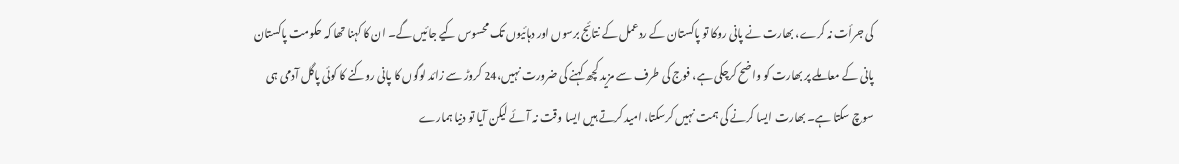کی جرأت نہ کرے، بھارت نے پانی روکا تو پاکستان کے ردعمل کے نتائج برسوں اور دہائیوں تک محسوس کیے جائیں گے۔ ان کا کہنا تھا کہ حکومت پاکستان پانی کے معاملے پر بھارت کو واضح کرچکی ہے، فوج کی طرف سے مزید کچھ کہنے کی ضرورت نہیں،24 کروڑ سے زائد لوگوں کا پانی روکنے کا کوئی پاگل آدمی ہی سوچ سکتا ہے۔ بھارت ایسا کرنے کی ہمت نہیں کرسکتا، امید کرتے ہیں ایسا وقت نہ آئے لیکن آیا تو دنیا ہمارے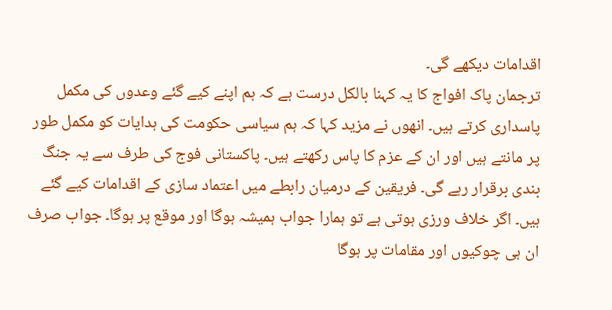اقدامات دیکھے گی۔
ترجمان پاک افواج کا یہ کہنا بالکل درست ہے کہ ہم اپنے کیے گئے وعدوں کی مکمل پاسداری کرتے ہیں۔ انھوں نے مزید کہا کہ ہم سیاسی حکومت کی ہدایات کو مکمل طور پر مانتے ہیں اور ان کے عزم کا پاس رکھتے ہیں۔ پاکستانی فوج کی طرف سے یہ جنگ بندی برقرار رہے گی۔ فریقین کے درمیان رابطے میں اعتماد سازی کے اقدامات کیے گئے ہیں۔ اگر خلاف ورزی ہوتی ہے تو ہمارا جواب ہمیشہ ہوگا اور موقع پر ہوگا۔ جواب صرف ان ہی چوکیوں اور مقامات پر ہوگا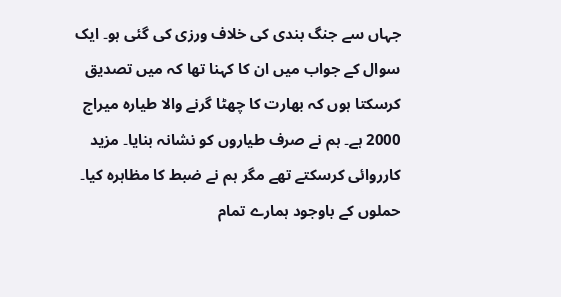جہاں سے جنگ بندی کی خلاف ورزی کی گئی ہو۔ ایک سوال کے جواب میں ان کا کہنا تھا کہ میں تصدیق کرسکتا ہوں کہ بھارت کا چھٹا گرنے والا طیارہ میراج 2000 ہے۔ ہم نے صرف طیاروں کو نشانہ بنایا۔ مزید کارروائی کرسکتے تھے مگر ہم نے ضبط کا مظاہرہ کیا۔ حملوں کے باوجود ہمارے تمام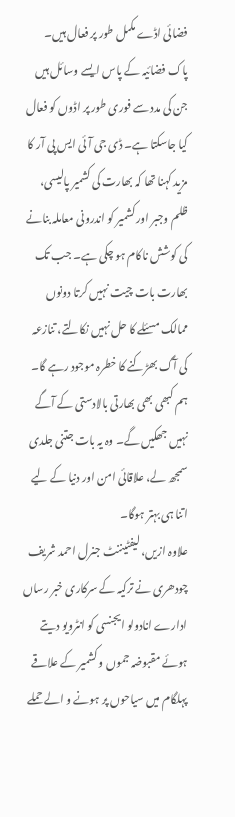فضائی اڈے مکمل طور پر فعال ہیں۔ پاک فضائیہ کے پاس ایسے وسائل ہیں جن کی مدد سے فوری طور پر اڈوں کو فعال کیا جاسکتا ہے۔ ڈی جی آئی ایس پی آر کا مزید کہنا تھا کہ بھارت کی کشمیر پالیسی، ظلم وجبر اور کشمیر کو اندرونی معاملہ بنانے کی کوشش ناکام ہو چکی ہے۔ جب تک بھارت بات چیت نہیں کرتا دونوں ممالک مسئلے کا حل نہیں نکالتے، تنازعہ کی آگ بھڑکنے کا خطرہ موجود رہے گا۔ ہم کبھی بھی بھارتی بالادستی کے آگے نہیں جھکیں گے۔ وہ یہ بات جتنی جلدی سمجھ لے، علاقائی امن اور دنیا کے لیے اتنا ہی بہتر ہوگا۔
علاوہ ازیں، لیفٹیننٹ جنرل احمد شریف چودھری نے ترکیہ کے سرکاری خبر رساں ادارے انادولو ایجنسی کو انٹرویو دیتے ہوئے مقبوضہ جموں و کشمیر کے علاقے پہلگام میں سیاحوں پر ہونے و الے حملے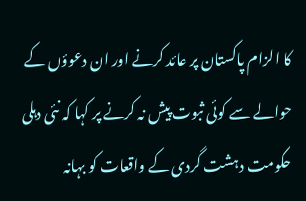کا الزام پاکستان پر عائد کرنے اور ان دعوؤں کے حوالے سے کوئی ثبوت پیش نہ کرنے پر کہا کہ نئی دہلی حکومت دہشت گردی کے واقعات کو بہانہ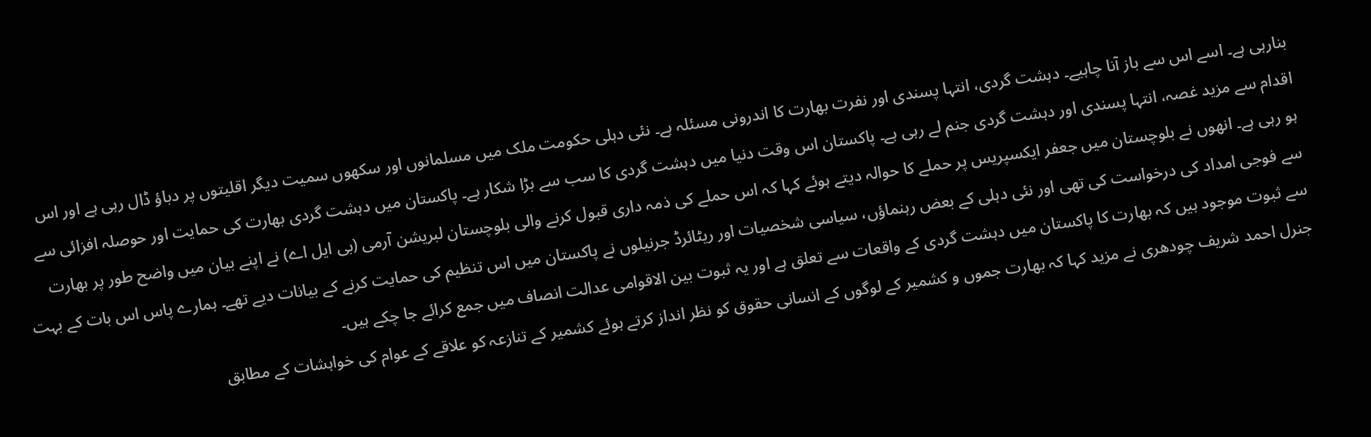بنارہی ہے۔ اسے اس سے باز آنا چاہیے۔ دہشت گردی، انتہا پسندی اور نفرت بھارت کا اندرونی مسئلہ ہے۔ نئی دہلی حکومت ملک میں مسلمانوں اور سکھوں سمیت دیگر اقلیتوں پر دباؤ ڈال رہی ہے اور اس اقدام سے مزید غصہ، انتہا پسندی اور دہشت گردی جنم لے رہی ہے۔ پاکستان اس وقت دنیا میں دہشت گردی کا سب سے بڑا شکار ہے۔ پاکستان میں دہشت گردی بھارت کی حمایت اور حوصلہ افزائی سے ہو رہی ہے۔ انھوں نے بلوچستان میں جعفر ایکسپریس پر حملے کا حوالہ دیتے ہوئے کہا کہ اس حملے کی ذمہ داری قبول کرنے والی بلوچستان لبریشن آرمی (بی ایل اے) نے اپنے بیان میں واضح طور پر بھارت سے فوجی امداد کی درخواست کی تھی اور نئی دہلی کے بعض رہنماؤں، سیاسی شخصیات اور ریٹائرڈ جرنیلوں نے پاکستان میں اس تنظیم کی حمایت کرنے کے بیانات دیے تھے۔ ہمارے پاس اس بات کے بہت سے ثبوت موجود ہیں کہ بھارت کا پاکستان میں دہشت گردی کے واقعات سے تعلق ہے اور یہ ثبوت بین الاقوامی عدالت انصاف میں جمع کرائے جا چکے ہیں۔
جنرل احمد شریف چودھری نے مزید کہا کہ بھارت جموں و کشمیر کے لوگوں کے انسانی حقوق کو نظر انداز کرتے ہوئے کشمیر کے تنازعہ کو علاقے کے عوام کی خواہشات کے مطابق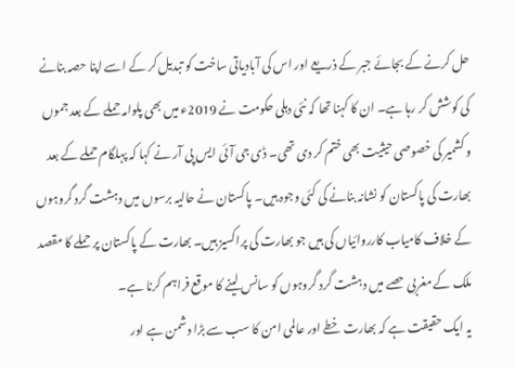حل کرنے کے بجائے جبر کے ذریعے اور اس کی آبادیاتی ساخت کو تبدیل کر کے اسے اپنا حصہ بنانے کی کوشش کر رہا ہے۔ ان کا کہنا تھا کہ نئی دہلی حکومت نے 2019ء میں بھی پلوامہ حملے کے بعد جموں و کشمیر کی خصوصی حیثیت بھی ختم کر دی تھی۔ ڈی جی آئی ایس پی آر نے کہا کہ پہلگام حملے کے بعد بھارت کی پاکستان کو نشانہ بنانے کی کئی وجوہ ہیں۔ پاکستان نے حالیہ برسوں میں دہشت گرد گروہوں کے خلاف کامیاب کارروائیاں کی ہیں جو بھارت کی پراکسیز ہیں۔ بھارت کے پاکستان پر حملے کا مقصد ملک کے مغربی حصے میں دہشت گرد گروہوں کو سانس لینے کا موقع فراہم کرنا ہے۔
یہ ایک حقیقت ہے کہ بھارت خطے اور عالمی امن کا سب سے بڑا دشمن ہے اور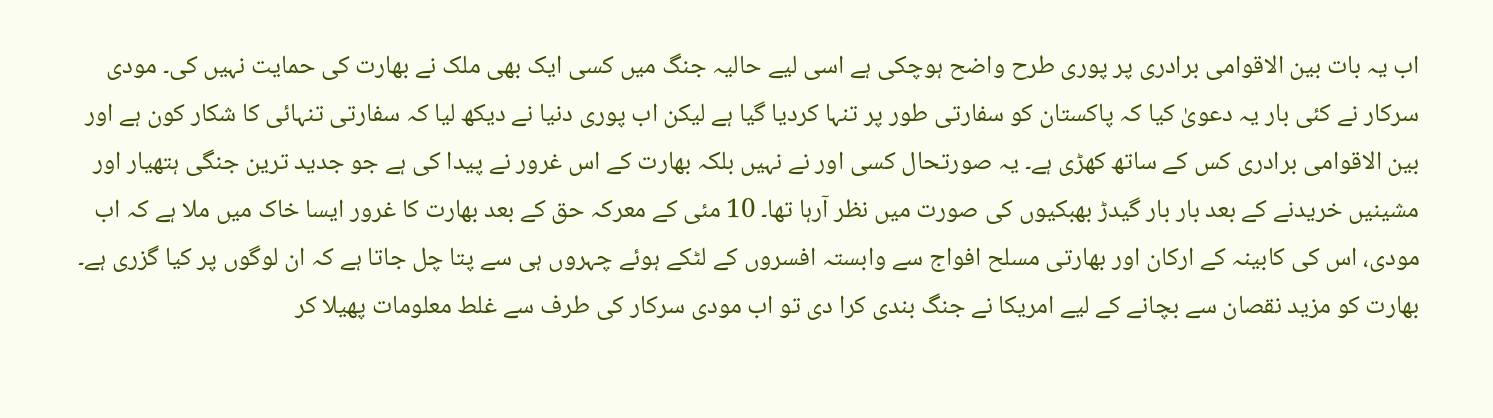اب یہ بات بین الاقوامی برادری پر پوری طرح واضح ہوچکی ہے اسی لیے حالیہ جنگ میں کسی ایک بھی ملک نے بھارت کی حمایت نہیں کی۔ مودی سرکار نے کئی بار یہ دعویٰ کیا کہ پاکستان کو سفارتی طور پر تنہا کردیا گیا ہے لیکن اب پوری دنیا نے دیکھ لیا کہ سفارتی تنہائی کا شکار کون ہے اور بین الاقوامی برادری کس کے ساتھ کھڑی ہے۔ یہ صورتحال کسی اور نے نہیں بلکہ بھارت کے اس غرور نے پیدا کی ہے جو جدید ترین جنگی ہتھیار اور مشینیں خریدنے کے بعد بار بار گیدڑ بھبکیوں کی صورت میں نظر آرہا تھا۔ 10 مئی کے معرکہ حق کے بعد بھارت کا غرور ایسا خاک میں ملا ہے کہ اب مودی، اس کی کابینہ کے ارکان اور بھارتی مسلح افواج سے وابستہ افسروں کے لٹکے ہوئے چہروں ہی سے پتا چل جاتا ہے کہ ان لوگوں پر کیا گزری ہے۔
بھارت کو مزید نقصان سے بچانے کے لیے امریکا نے جنگ بندی کرا دی تو اب مودی سرکار کی طرف سے غلط معلومات پھیلا کر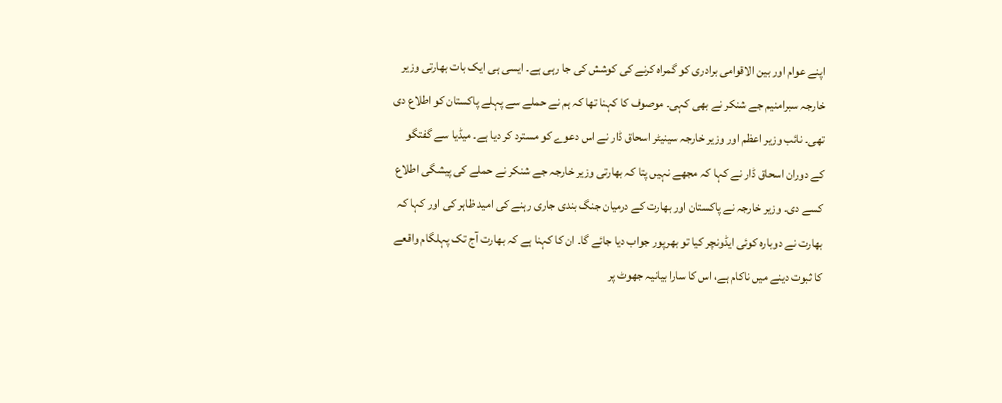اپنے عوام اور بین الاقوامی برادری کو گمراہ کرنے کی کوشش کی جا رہی ہے۔ ایسی ہی ایک بات بھارتی وزیر خارجہ سبرامنیم جے شنکر نے بھی کہی۔ موصوف کا کہنا تھا کہ ہم نے حملے سے پہلے پاکستان کو اطلاع دی تھی۔ نائب وزیر اعظم اور وزیر خارجہ سینیٹر اسحاق ڈار نے اس دعوے کو مسترد کر دیا ہے۔ میڈیا سے گفتگو کے دوران اسحاق ڈار نے کہا کہ مجھے نہیں پتا کہ بھارتی وزیر خارجہ جے شنکر نے حملے کی پیشگی اطلاع کسے دی۔ وزیر خارجہ نے پاکستان اور بھارت کے درمیان جنگ بندی جاری رہنے کی امید ظاہر کی اور کہا کہ بھارت نے دوبارہ کوئی ایڈونچر کیا تو بھرپور جواب دیا جائے گا۔ ان کا کہنا ہے کہ بھارت آج تک پہلگام واقعے کا ثبوت دینے میں ناکام ہے، اس کا سارا بیانیہ جھوٹ پر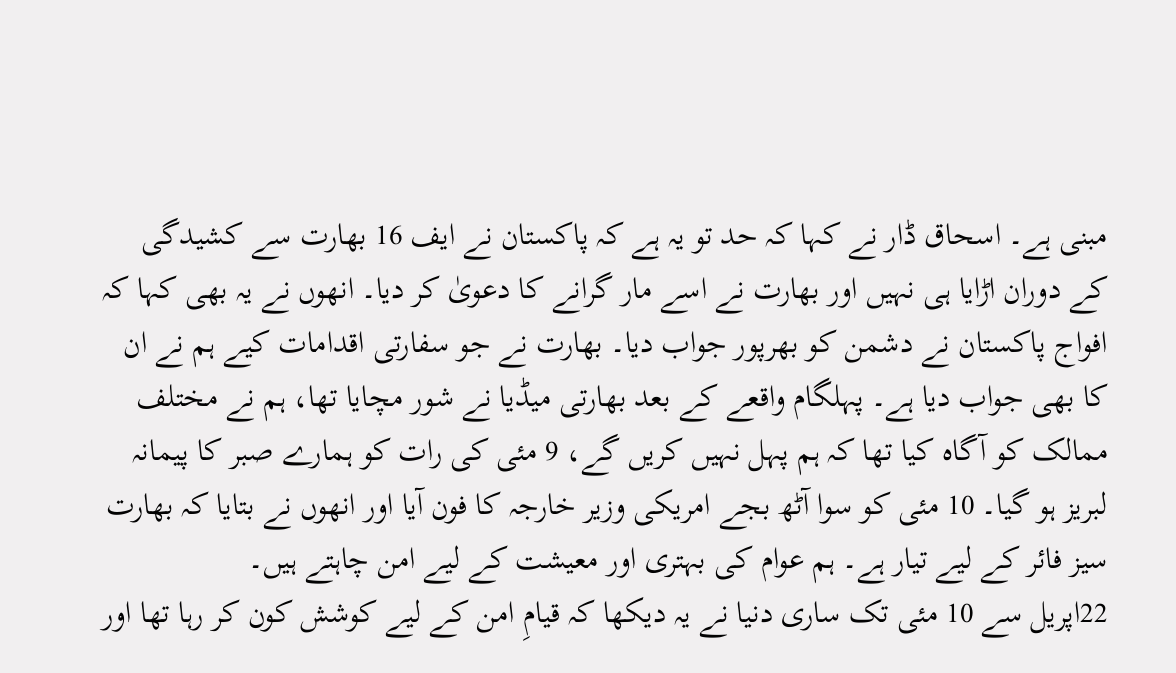مبنی ہے۔ اسحاق ڈار نے کہا کہ حد تو یہ ہے کہ پاکستان نے ایف 16 بھارت سے کشیدگی کے دوران اڑایا ہی نہیں اور بھارت نے اسے مار گرانے کا دعویٰ کر دیا۔ انھوں نے یہ بھی کہا کہ افواج پاکستان نے دشمن کو بھرپور جواب دیا۔ بھارت نے جو سفارتی اقدامات کیے ہم نے ان کا بھی جواب دیا ہے۔ پہلگام واقعے کے بعد بھارتی میڈیا نے شور مچایا تھا، ہم نے مختلف ممالک کو آگاہ کیا تھا کہ ہم پہل نہیں کریں گے، 9 مئی کی رات کو ہمارے صبر کا پیمانہ لبریز ہو گیا۔ 10 مئی کو سوا آٹھ بجے امریکی وزیر خارجہ کا فون آیا اور انھوں نے بتایا کہ بھارت سیز فائر کے لیے تیار ہے۔ ہم عوام کی بہتری اور معیشت کے لیے امن چاہتے ہیں۔
22اپریل سے 10 مئی تک ساری دنیا نے یہ دیکھا کہ قیامِ امن کے لیے کوشش کون کر رہا تھا اور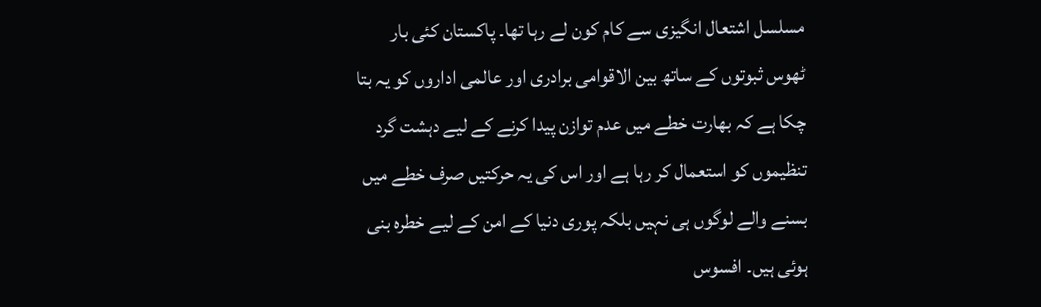مسلسل اشتعال انگیزی سے کام کون لے رہا تھا۔ پاکستان کئی بار ٹھوس ثبوتوں کے ساتھ بین الاقوامی برادری اور عالمی اداروں کو یہ بتا چکا ہے کہ بھارت خطے میں عدم توازن پیدا کرنے کے لیے دہشت گرد تنظیموں کو استعمال کر رہا ہے اور اس کی یہ حرکتیں صرف خطے میں بسنے والے لوگوں ہی نہیں بلکہ پوری دنیا کے امن کے لیے خطرہ بنی ہوئی ہیں۔ افسوس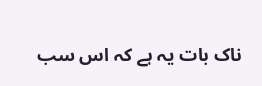ناک بات یہ ہے کہ اس سب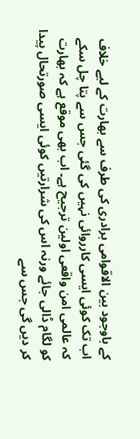کے باوجود بین الاقوامی برادری کی طرف سے بھارت کے لیے خلاف اب تک کوئی ایسی کارروائی نہیں کی گئی جس سے پتا چل سکے کہ عالمی امن واقعی اولین ترجیح ہے۔ اب بھی موقع ہے کہ بھارت کو لگام ڈالی جائے ورنہ اس کی شرارتیں کوئی ایسی صورتحال پیدا کر دیں گی جس سے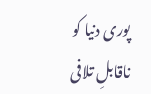پوری دنیا کو ناقابلِ تلافی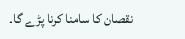نقصان کا سامنا کرنا پڑے گا۔